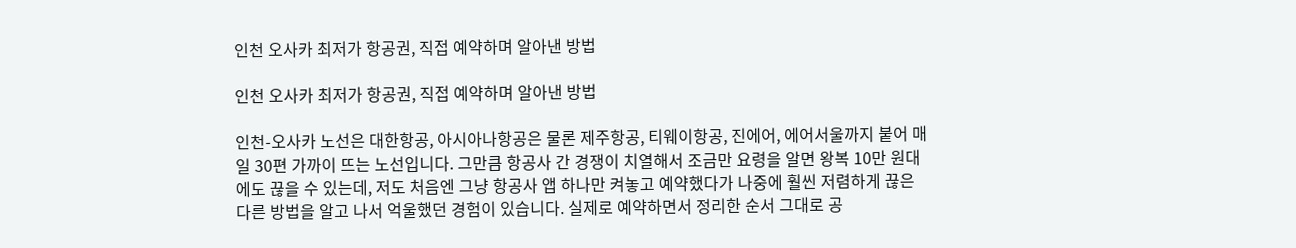인천 오사카 최저가 항공권, 직접 예약하며 알아낸 방법

인천 오사카 최저가 항공권, 직접 예약하며 알아낸 방법

인천-오사카 노선은 대한항공, 아시아나항공은 물론 제주항공, 티웨이항공, 진에어, 에어서울까지 붙어 매일 30편 가까이 뜨는 노선입니다. 그만큼 항공사 간 경쟁이 치열해서 조금만 요령을 알면 왕복 10만 원대에도 끊을 수 있는데, 저도 처음엔 그냥 항공사 앱 하나만 켜놓고 예약했다가 나중에 훨씬 저렴하게 끊은 다른 방법을 알고 나서 억울했던 경험이 있습니다. 실제로 예약하면서 정리한 순서 그대로 공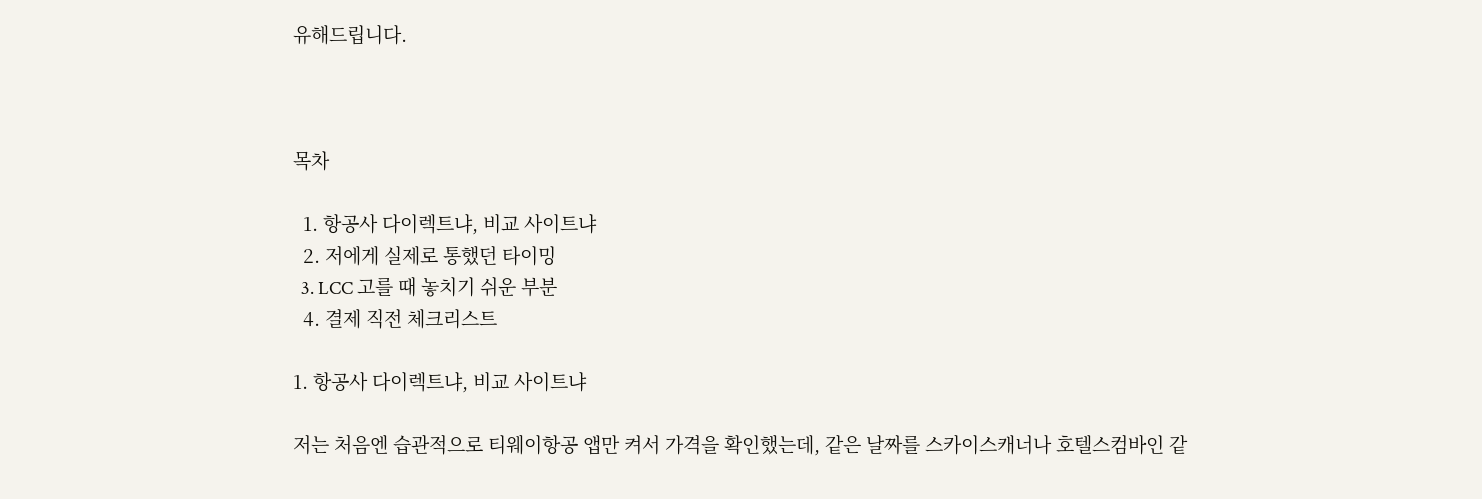유해드립니다.



목차

  1. 항공사 다이렉트냐, 비교 사이트냐
  2. 저에게 실제로 통했던 타이밍
  3. LCC 고를 때 놓치기 쉬운 부분
  4. 결제 직전 체크리스트

1. 항공사 다이렉트냐, 비교 사이트냐

저는 처음엔 습관적으로 티웨이항공 앱만 켜서 가격을 확인했는데, 같은 날짜를 스카이스캐너나 호텔스컴바인 같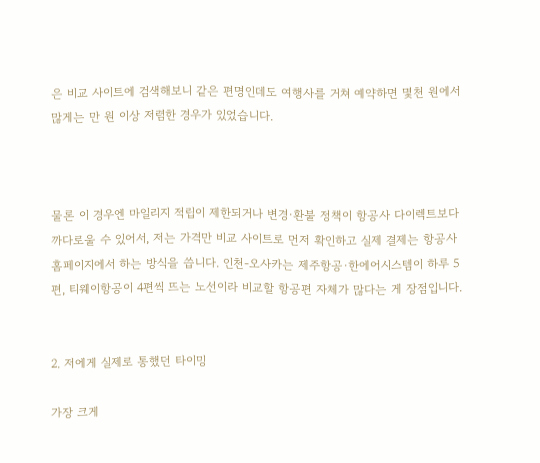은 비교 사이트에 검색해보니 같은 편명인데도 여행사를 거쳐 예약하면 몇천 원에서 많게는 만 원 이상 저렴한 경우가 있었습니다.



물론 이 경우엔 마일리지 적립이 제한되거나 변경·환불 정책이 항공사 다이렉트보다 까다로울 수 있어서, 저는 가격만 비교 사이트로 먼저 확인하고 실제 결제는 항공사 홈페이지에서 하는 방식을 씁니다. 인천-오사카는 제주항공·한에어시스템이 하루 5편, 티웨이항공이 4편씩 뜨는 노선이라 비교할 항공편 자체가 많다는 게 장점입니다.


2. 저에게 실제로 통했던 타이밍

가장 크게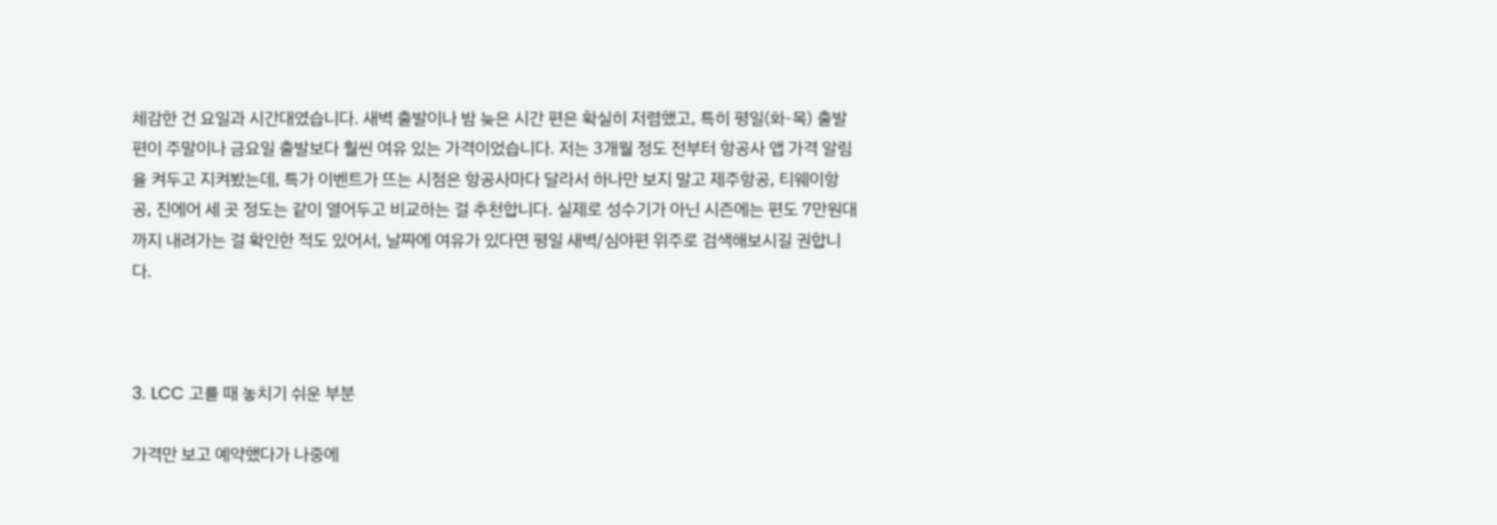체감한 건 요일과 시간대였습니다. 새벽 출발이나 밤 늦은 시간 편은 확실히 저렴했고, 특히 평일(화-목) 출발편이 주말이나 금요일 출발보다 훨씬 여유 있는 가격이었습니다. 저는 3개월 정도 전부터 항공사 앱 가격 알림을 켜두고 지켜봤는데, 특가 이벤트가 뜨는 시점은 항공사마다 달라서 하나만 보지 말고 제주항공, 티웨이항공, 진에어 세 곳 정도는 같이 열어두고 비교하는 걸 추천합니다. 실제로 성수기가 아닌 시즌에는 편도 7만원대까지 내려가는 걸 확인한 적도 있어서, 날짜에 여유가 있다면 평일 새벽/심야편 위주로 검색해보시길 권합니다.



3. LCC 고를 때 놓치기 쉬운 부분

가격만 보고 예약했다가 나중에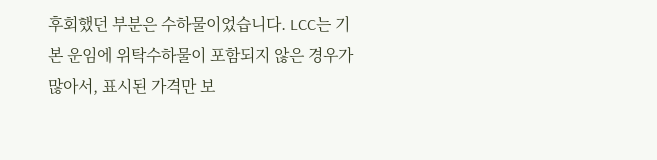후회했던 부분은 수하물이었습니다. LCC는 기본 운임에 위탁수하물이 포함되지 않은 경우가 많아서, 표시된 가격만 보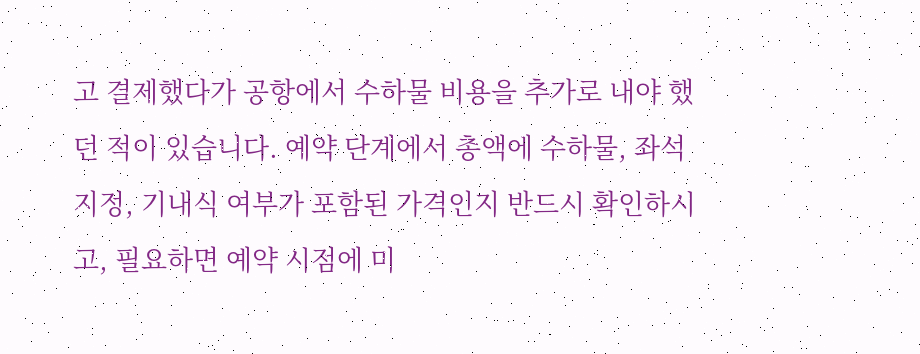고 결제했다가 공항에서 수하물 비용을 추가로 내야 했던 적이 있습니다. 예약 단계에서 총액에 수하물, 좌석 지정, 기내식 여부가 포함된 가격인지 반드시 확인하시고, 필요하면 예약 시점에 미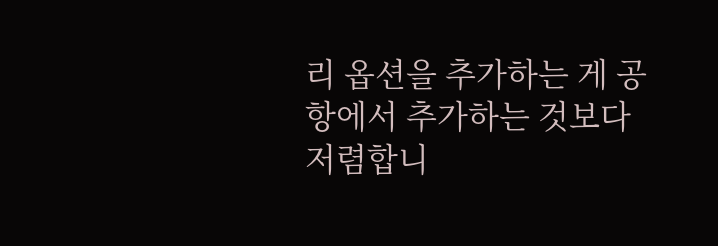리 옵션을 추가하는 게 공항에서 추가하는 것보다 저렴합니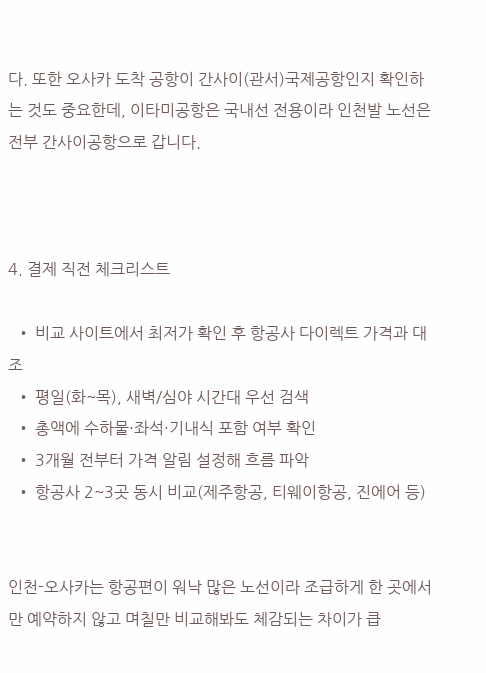다. 또한 오사카 도착 공항이 간사이(관서)국제공항인지 확인하는 것도 중요한데, 이타미공항은 국내선 전용이라 인천발 노선은 전부 간사이공항으로 갑니다.



4. 결제 직전 체크리스트

  • 비교 사이트에서 최저가 확인 후 항공사 다이렉트 가격과 대조
  • 평일(화~목), 새벽/심야 시간대 우선 검색
  • 총액에 수하물·좌석·기내식 포함 여부 확인
  • 3개월 전부터 가격 알림 설정해 흐름 파악
  • 항공사 2~3곳 동시 비교(제주항공, 티웨이항공, 진에어 등)


인천-오사카는 항공편이 워낙 많은 노선이라 조급하게 한 곳에서만 예약하지 않고 며칠만 비교해봐도 체감되는 차이가 큽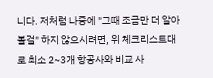니다. 저처럼 나중에 "그때 조금만 더 알아볼걸" 하지 않으시려면, 위 체크리스트대로 최소 2~3개 항공사와 비교 사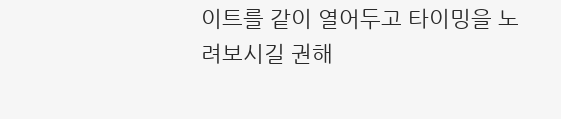이트를 같이 열어두고 타이밍을 노려보시길 권해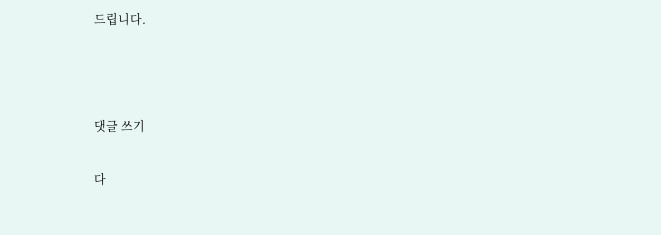드립니다.



댓글 쓰기

다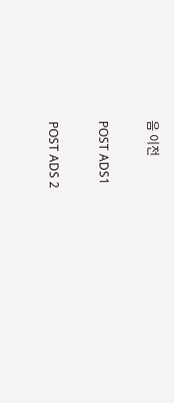음 이전

POST ADS1

POST ADS 2